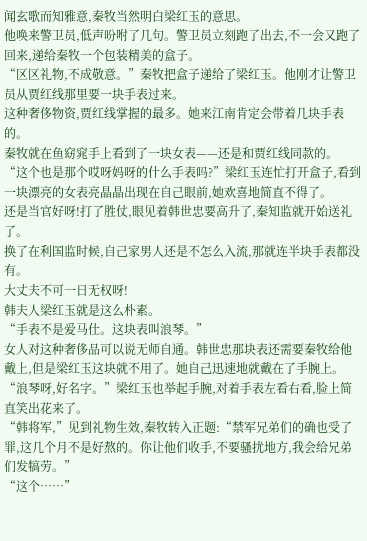闻玄歌而知雅意,秦牧当然明白梁红玉的意思。
他唤来警卫员,低声吩咐了几句。警卫员立刻跑了出去,不一会又跑了回来,递给秦牧一个包装精美的盒子。
“区区礼物,不成敬意。”秦牧把盒子递给了梁红玉。他刚才让警卫员从贾红线那里要一块手表过来。
这种奢侈物资,贾红线掌握的最多。她来江南肯定会带着几块手表的。
秦牧就在鱼窈窕手上看到了一块女表——还是和贾红线同款的。
“这个也是那个哎呀妈呀的什么手表吗?”梁红玉连忙打开盒子,看到一块漂亮的女表亮晶晶出现在自己眼前,她欢喜地简直不得了。
还是当官好呀!打了胜仗,眼见着韩世忠要高升了,秦知监就开始送礼了。
换了在利国监时候,自己家男人还是不怎么入流,那就连半块手表都没有。
大丈夫不可一日无权呀!
韩夫人梁红玉就是这么朴素。
“手表不是爱马仕。这块表叫浪琴。”
女人对这种奢侈品可以说无师自通。韩世忠那块表还需要秦牧给他戴上,但是梁红玉这块就不用了。她自己迅速地就戴在了手腕上。
“浪琴呀,好名字。”梁红玉也举起手腕,对着手表左看右看,脸上简直笑出花来了。
“韩将军,”见到礼物生效,秦牧转入正题:“禁军兄弟们的确也受了罪,这几个月不是好熬的。你让他们收手,不要骚扰地方,我会给兄弟们发犒劳。”
“这个……”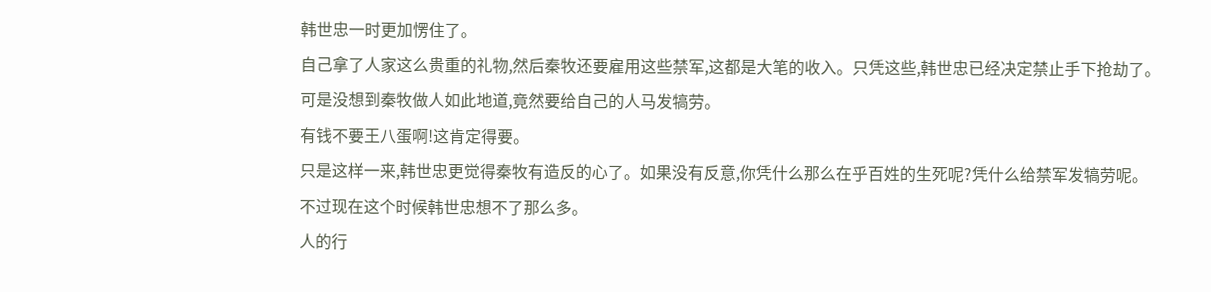韩世忠一时更加愣住了。
自己拿了人家这么贵重的礼物,然后秦牧还要雇用这些禁军,这都是大笔的收入。只凭这些,韩世忠已经决定禁止手下抢劫了。
可是没想到秦牧做人如此地道,竟然要给自己的人马发犒劳。
有钱不要王八蛋啊!这肯定得要。
只是这样一来,韩世忠更觉得秦牧有造反的心了。如果没有反意,你凭什么那么在乎百姓的生死呢?凭什么给禁军发犒劳呢。
不过现在这个时候韩世忠想不了那么多。
人的行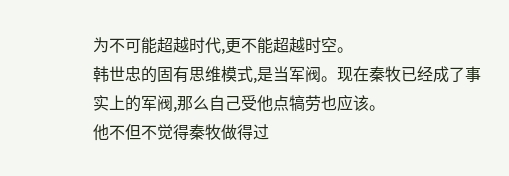为不可能超越时代,更不能超越时空。
韩世忠的固有思维模式,是当军阀。现在秦牧已经成了事实上的军阀,那么自己受他点犒劳也应该。
他不但不觉得秦牧做得过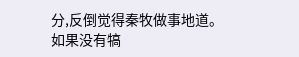分,反倒觉得秦牧做事地道。如果没有犒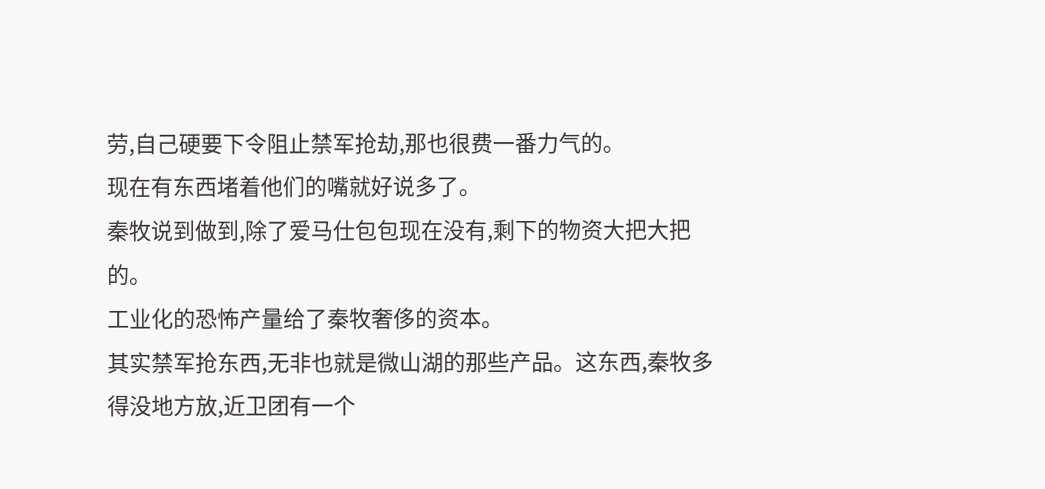劳,自己硬要下令阻止禁军抢劫,那也很费一番力气的。
现在有东西堵着他们的嘴就好说多了。
秦牧说到做到,除了爱马仕包包现在没有,剩下的物资大把大把的。
工业化的恐怖产量给了秦牧奢侈的资本。
其实禁军抢东西,无非也就是微山湖的那些产品。这东西,秦牧多得没地方放,近卫团有一个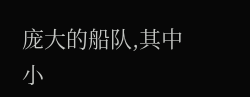庞大的船队,其中小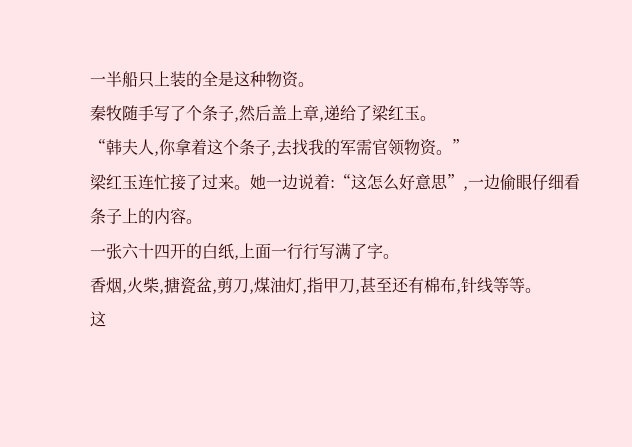一半船只上装的全是这种物资。
秦牧随手写了个条子,然后盖上章,递给了梁红玉。
“韩夫人,你拿着这个条子,去找我的军需官领物资。”
梁红玉连忙接了过来。她一边说着:“这怎么好意思”,一边偷眼仔细看条子上的内容。
一张六十四开的白纸,上面一行行写满了字。
香烟,火柴,搪瓷盆,剪刀,煤油灯,指甲刀,甚至还有棉布,针线等等。
这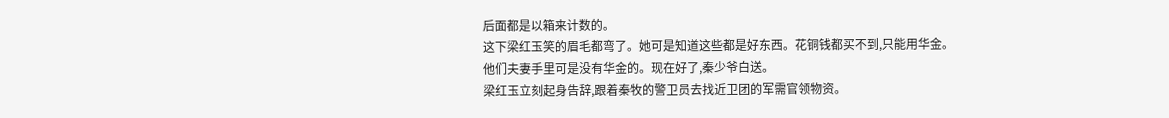后面都是以箱来计数的。
这下梁红玉笑的眉毛都弯了。她可是知道这些都是好东西。花铜钱都买不到,只能用华金。
他们夫妻手里可是没有华金的。现在好了,秦少爷白送。
梁红玉立刻起身告辞,跟着秦牧的警卫员去找近卫团的军需官领物资。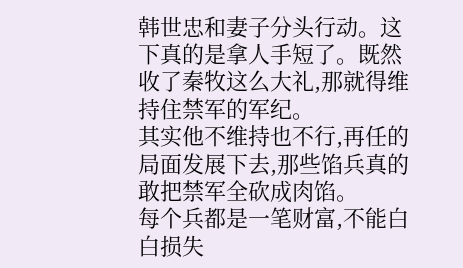韩世忠和妻子分头行动。这下真的是拿人手短了。既然收了秦牧这么大礼,那就得维持住禁军的军纪。
其实他不维持也不行,再任的局面发展下去,那些馅兵真的敢把禁军全砍成肉馅。
每个兵都是一笔财富,不能白白损失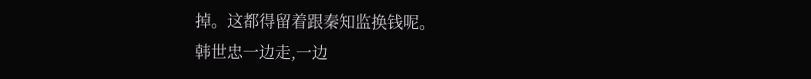掉。这都得留着跟秦知监换钱呢。
韩世忠一边走,一边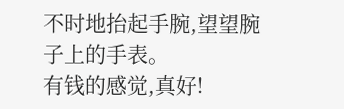不时地抬起手腕,望望腕子上的手表。
有钱的感觉,真好!